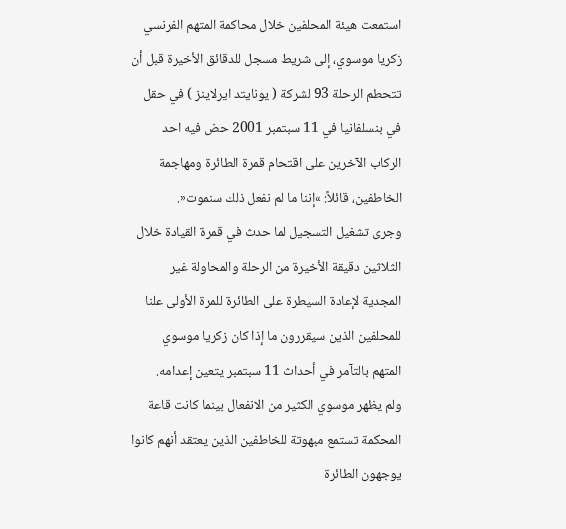استمعت هيئة المحلفين خلال محاكمة المتهم الفرنسي زكريا موسوي، إلى شريط مسجل للدقائق الأخيرة قبل أن تتحطم الرحلة 93 لشركة ( يونايتد ايرلاينز ) في حقل في بنسلفانيا في 11 سبتمبر 2001 حض فيه احد الركاب الآخرين على اقتحام قمرة الطائرة ومهاجمة الخاطفين، قائلاً: »إننا ما لم نفعل ذلك سنموت«.
وجرى تشغيل التسجيل لما حدث في قمرة القيادة خلال الثلاثين دقيقة الأخيرة من الرحلة والمحاولة غير المجدية لإعادة السيطرة على الطائرة للمرة الأولى علنا للمحلفين الذين سيقررون ما إذا كان زكريا موسوي المتهم بالتآمر في أحداث 11 سبتمبر يتعين إعدامه.
ولم يظهر موسوي الكثير من الانفعال بينما كانت قاعة المحكمة تستمع مبهوتة للخاطفين الذين يعتقد أنهم كانوا يوجهون الطائرة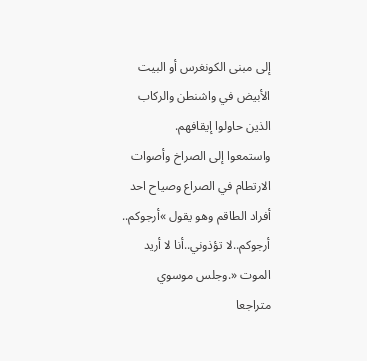إلى مبنى الكونغرس أو البيت الأبيض في واشنطن والركاب الذين حاولوا إيقافهم.
واستمعوا إلى الصراخ وأصوات الارتطام في الصراع وصياح احد أفراد الطاقم وهو يقول »أرجوكم.. أرجوكم..لا تؤذوني..أنا لا أريد الموت «.وجلس موسوي متراجعا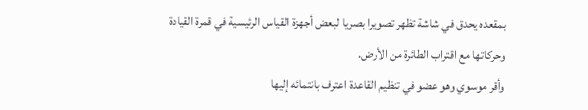بمقعده يحدق في شاشة تظهر تصويرا بصريا لبعض أجهزة القياس الرئيسية في قمرة القيادة وحركاتها مع اقتراب الطائرة من الأرض.
وأقر موسوي وهو عضو في تنظيم القاعدة اعترف بانتمائه إليها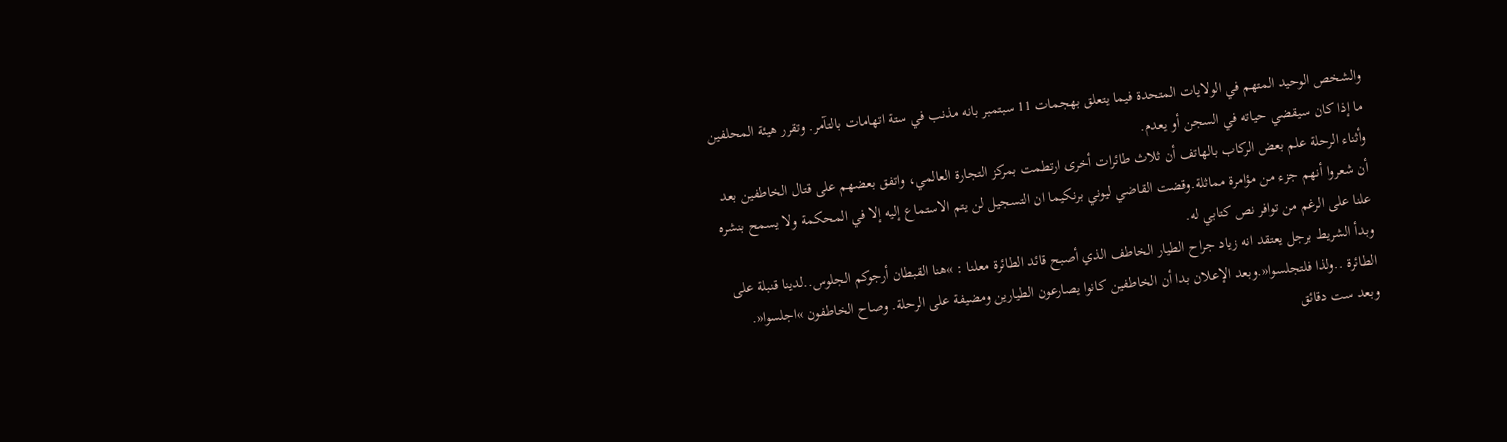والشخص الوحيد المتهم في الولايات المتحدة فيما يتعلق بهجمات 11 سبتمبر بانه مذنب في ستة اتهامات بالتآمر. وتقرر هيئة المحلفين ما إذا كان سيقضي حياته في السجن أو يعدم.
وأثناء الرحلة علم بعض الركاب بالهاتف أن ثلاث طائرات أخرى ارتطمت بمركز التجارة العالمي، واتفق بعضهم على قتال الخاطفين بعد أن شعروا أنهم جزء من مؤامرة مماثلة.وقضت القاضي ليوني برنكيما ان التسجيل لن يتم الاستماع إليه إلا في المحكمة ولا يسمح بنشره علنا على الرغم من توافر نص كتابي له.
وبدأ الشريط برجل يعتقد انه زياد جراح الطيار الخاطف الذي أصبح قائد الطائرة معلنا : »هنا القبطان أرجوكم الجلوس..لدينا قنبلة على الطائرة ..ولذا فلتجلسوا«.وبعد الإعلان بدا أن الخاطفين كانوا يصارعون الطيارين ومضيفة على الرحلة. وصاح الخاطفون »اجلسوا«.
وبعد ست دقائق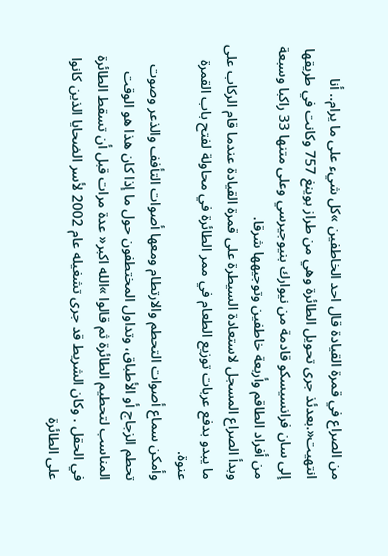من الصراع في قمرة القيادة قال احد الخاطفين »كل شيء على ما يرام.. أنا انتهيت«.بعدئذ جرى تحويل الطائرة وهي من طراز بوينغ 757 وكانت في طريقها إلى سان فرانسيسكو قادمة من نيوارك بنيوجيرسي وعلى متنها 33 راكبا وسبعة من أفراد الطاقم وأربعة خاطفين وتوجيهها شرقا.
وبدأ الصراع المسجل لاستعادة السيطرة على قمرة القيادة عندما قام الركاب على ما يبدو بدفع عربات توزيع الطعام في ممر الطائرة في محاولة لفتح باب القمرة عنوة.
وأمكن سماع أصوات التحطم والارتطام ومعها أصوات التأفف والذعر وصوت تحطم الزجاج أو الأطباق، وتداول المختطفون حول ما إذا كان هذا هو الوقت المناسب لتحطيم الطائرة ثم قالوا »الله اكبر« عدة مرات قبل أن تسقط الطائرة في الحقل . وكان الشريط قد جرى تشغيله عام 2002 لأسر الضحايا الذين كانوا على الطائرة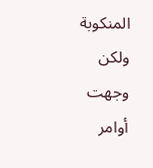المنكوبة ولكن وجهت أوامر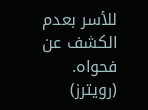للأسر بعدم الكشف عن فحواه.
(رويترز)